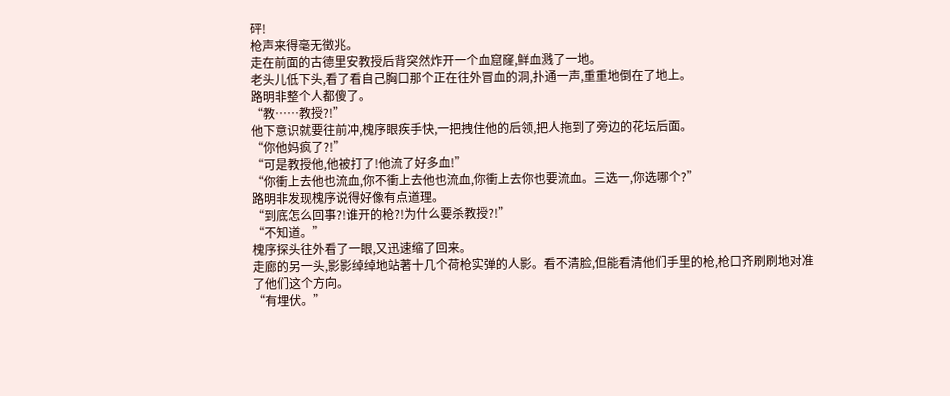砰!
枪声来得毫无徵兆。
走在前面的古德里安教授后背突然炸开一个血窟窿,鲜血溅了一地。
老头儿低下头,看了看自己胸口那个正在往外冒血的洞,扑通一声,重重地倒在了地上。
路明非整个人都傻了。
“教……教授?!”
他下意识就要往前冲,槐序眼疾手快,一把拽住他的后领,把人拖到了旁边的花坛后面。
“你他妈疯了?!”
“可是教授他,他被打了!他流了好多血!”
“你衝上去他也流血,你不衝上去他也流血,你衝上去你也要流血。三选一,你选哪个?”
路明非发现槐序说得好像有点道理。
“到底怎么回事?!谁开的枪?!为什么要杀教授?!”
“不知道。”
槐序探头往外看了一眼,又迅速缩了回来。
走廊的另一头,影影绰绰地站著十几个荷枪实弹的人影。看不清脸,但能看清他们手里的枪,枪口齐刷刷地对准了他们这个方向。
“有埋伏。”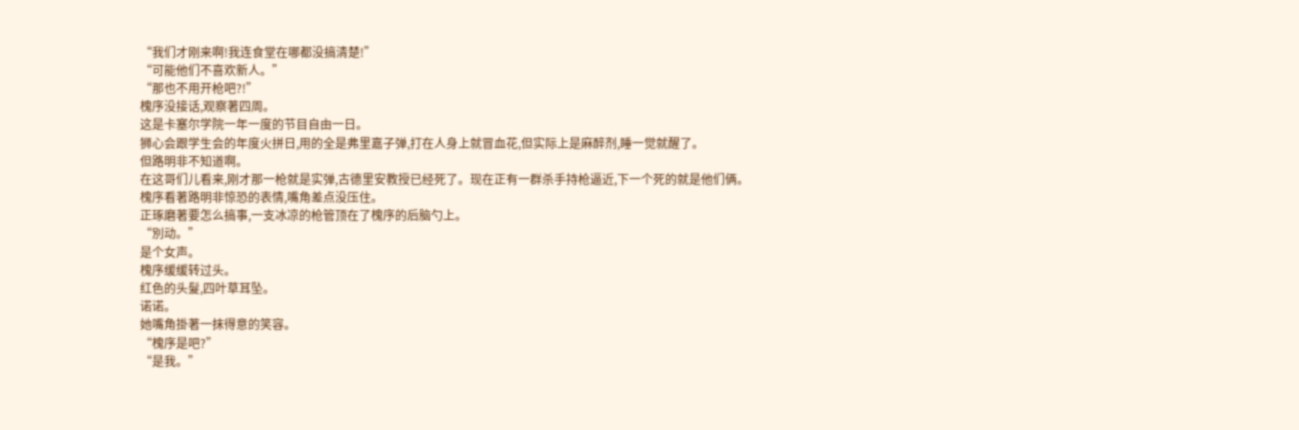“我们才刚来啊!我连食堂在哪都没搞清楚!”
“可能他们不喜欢新人。”
“那也不用开枪吧?!”
槐序没接话,观察著四周。
这是卡塞尔学院一年一度的节目自由一日。
狮心会跟学生会的年度火拼日,用的全是弗里嘉子弹,打在人身上就冒血花,但实际上是麻醉剂,睡一觉就醒了。
但路明非不知道啊。
在这哥们儿看来,刚才那一枪就是实弹,古德里安教授已经死了。现在正有一群杀手持枪逼近,下一个死的就是他们俩。
槐序看著路明非惊恐的表情,嘴角差点没压住。
正琢磨著要怎么搞事,一支冰凉的枪管顶在了槐序的后脑勺上。
“別动。”
是个女声。
槐序缓缓转过头。
红色的头髮,四叶草耳坠。
诺诺。
她嘴角掛著一抹得意的笑容。
“槐序是吧?”
“是我。”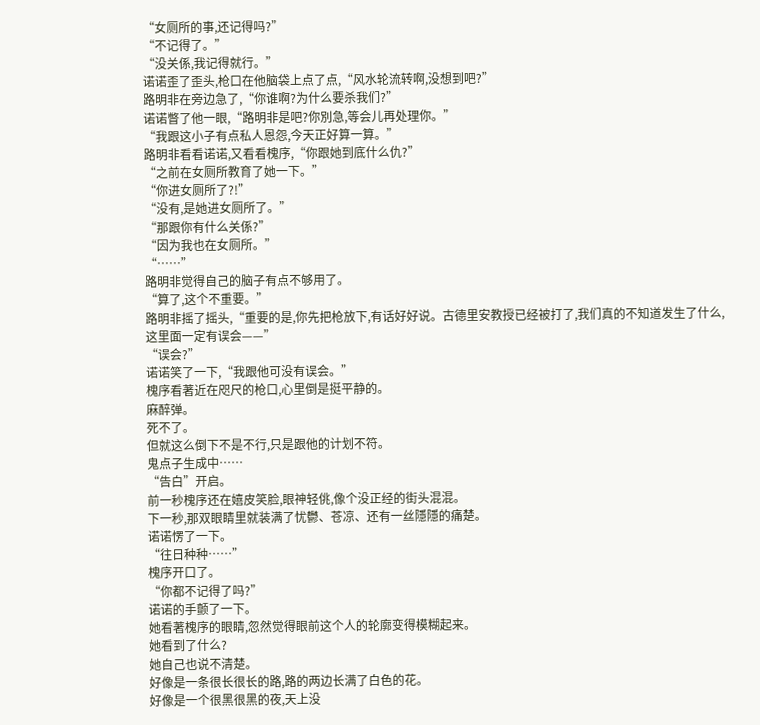“女厕所的事,还记得吗?”
“不记得了。”
“没关係,我记得就行。”
诺诺歪了歪头,枪口在他脑袋上点了点,“风水轮流转啊,没想到吧?”
路明非在旁边急了,“你谁啊?为什么要杀我们?”
诺诺瞥了他一眼,“路明非是吧?你別急,等会儿再处理你。”
“我跟这小子有点私人恩怨,今天正好算一算。”
路明非看看诺诺,又看看槐序,“你跟她到底什么仇?”
“之前在女厕所教育了她一下。”
“你进女厕所了?!”
“没有,是她进女厕所了。”
“那跟你有什么关係?”
“因为我也在女厕所。”
“……”
路明非觉得自己的脑子有点不够用了。
“算了,这个不重要。”
路明非摇了摇头,“重要的是,你先把枪放下,有话好好说。古德里安教授已经被打了,我们真的不知道发生了什么,这里面一定有误会——”
“误会?”
诺诺笑了一下,“我跟他可没有误会。”
槐序看著近在咫尺的枪口,心里倒是挺平静的。
麻醉弹。
死不了。
但就这么倒下不是不行,只是跟他的计划不符。
鬼点子生成中……
“告白”开启。
前一秒槐序还在嬉皮笑脸,眼神轻佻,像个没正经的街头混混。
下一秒,那双眼睛里就装满了忧鬱、苍凉、还有一丝隱隱的痛楚。
诺诺愣了一下。
“往日种种……”
槐序开口了。
“你都不记得了吗?”
诺诺的手颤了一下。
她看著槐序的眼睛,忽然觉得眼前这个人的轮廓变得模糊起来。
她看到了什么?
她自己也说不清楚。
好像是一条很长很长的路,路的两边长满了白色的花。
好像是一个很黑很黑的夜,天上没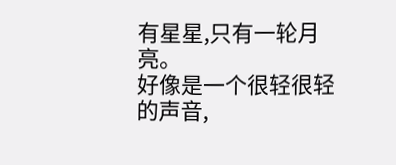有星星,只有一轮月亮。
好像是一个很轻很轻的声音,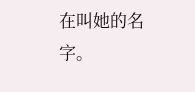在叫她的名字。